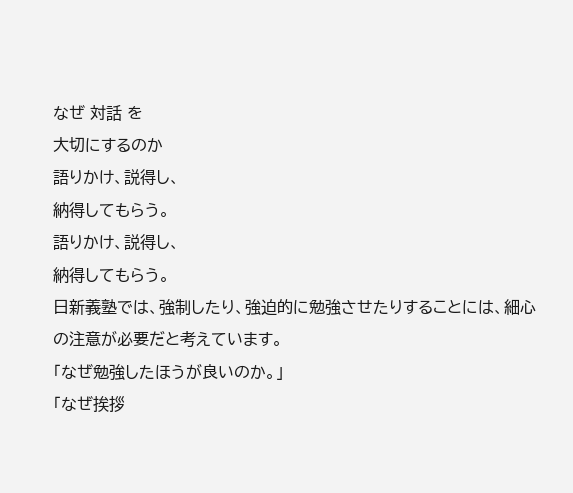なぜ 対話 を
大切にするのか
語りかけ、説得し、
納得してもらう。
語りかけ、説得し、
納得してもらう。
日新義塾では、強制したり、強迫的に勉強させたりすることには、細心の注意が必要だと考えています。
「なぜ勉強したほうが良いのか。」
「なぜ挨拶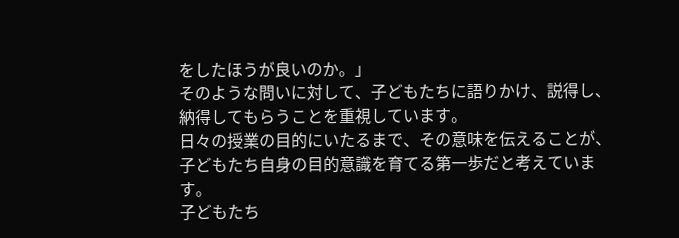をしたほうが良いのか。」
そのような問いに対して、子どもたちに語りかけ、説得し、納得してもらうことを重視しています。
日々の授業の目的にいたるまで、その意味を伝えることが、子どもたち自身の目的意識を育てる第一歩だと考えています。
子どもたち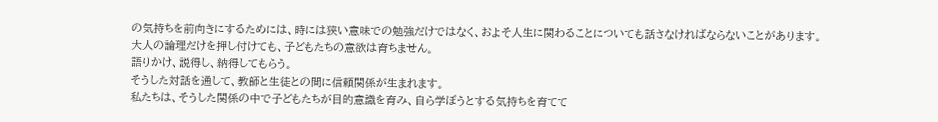の気持ちを前向きにするためには、時には狭い意味での勉強だけではなく、およそ人生に関わることについても話さなければならないことがあります。
大人の論理だけを押し付けても、子どもたちの意欲は育ちません。
語りかけ、説得し、納得してもらう。
そうした対話を通して、教師と生徒との間に信頼関係が生まれます。
私たちは、そうした関係の中で子どもたちが目的意識を育み、自ら学ぼうとする気持ちを育てて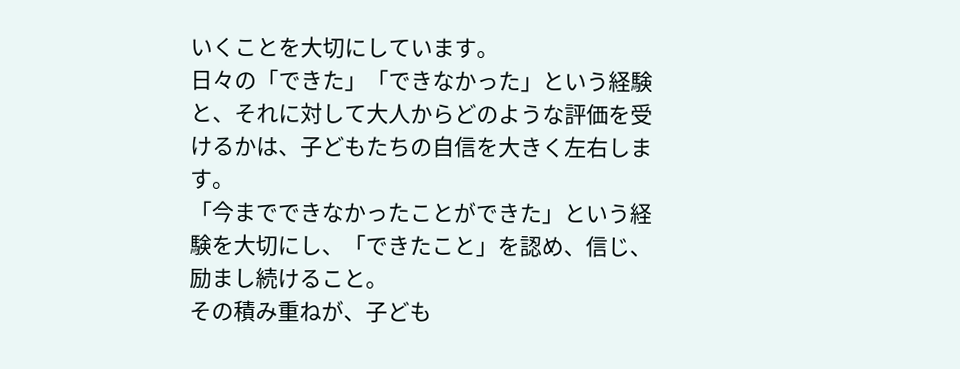いくことを大切にしています。
日々の「できた」「できなかった」という経験と、それに対して大人からどのような評価を受けるかは、子どもたちの自信を大きく左右します。
「今までできなかったことができた」という経験を大切にし、「できたこと」を認め、信じ、励まし続けること。
その積み重ねが、子ども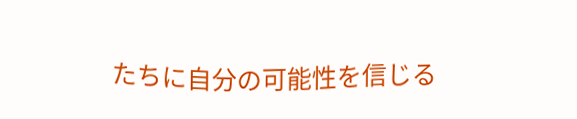たちに自分の可能性を信じる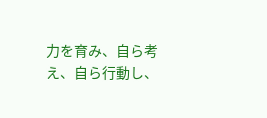力を育み、自ら考え、自ら行動し、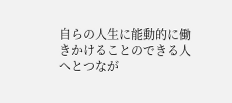自らの人生に能動的に働きかけることのできる人へとつなが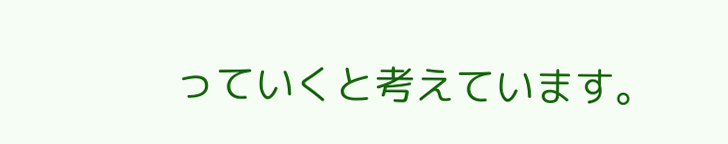っていくと考えています。